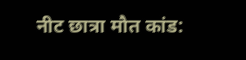नीट छात्रा मौत कांड: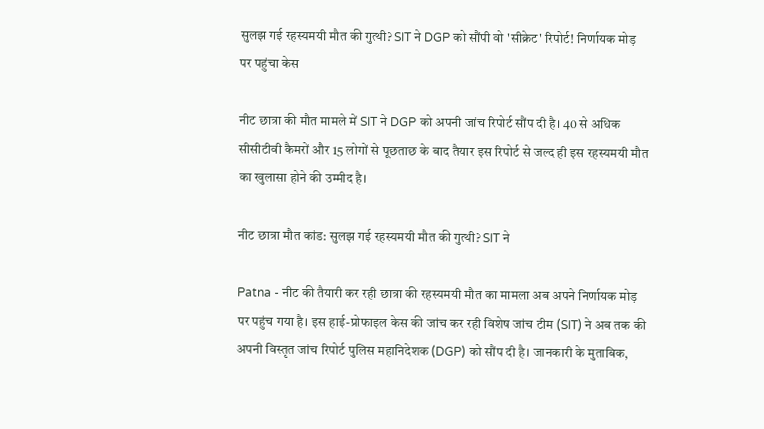सुलझ गई रहस्यमयी मौत की गुत्थी? SIT ने DGP को सौंपी वो 'सीक्रेट' रिपोर्ट! निर्णायक मोड़ पर पहुंचा केस

नीट छात्रा की मौत मामले में SIT ने DGP को अपनी जांच रिपोर्ट सौंप दी है। 40 से अधिक सीसीटीवी कैमरों और 15 लोगों से पूछताछ के बाद तैयार इस रिपोर्ट से जल्द ही इस रहस्यमयी मौत का खुलासा होने की उम्मीद है।

नीट छात्रा मौत कांड: सुलझ गई रहस्यमयी मौत की गुत्थी? SIT ने

Patna - नीट की तैयारी कर रही छात्रा की रहस्यमयी मौत का मामला अब अपने निर्णायक मोड़ पर पहुंच गया है। इस हाई-प्रोफाइल केस की जांच कर रही विशेष जांच टीम (SIT) ने अब तक की अपनी विस्तृत जांच रिपोर्ट पुलिस महानिदेशक (DGP) को सौंप दी है। जानकारी के मुताबिक,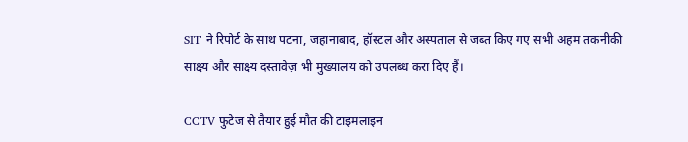SIT ने रिपोर्ट के साथ पटना, जहानाबाद, हॉस्टल और अस्पताल से जब्त किए गए सभी अहम तकनीकी साक्ष्य और साक्ष्य दस्तावेज़ भी मुख्यालय को उपलब्ध करा दिए हैं।

CCTV फुटेज से तैयार हुई मौत की टाइमलाइन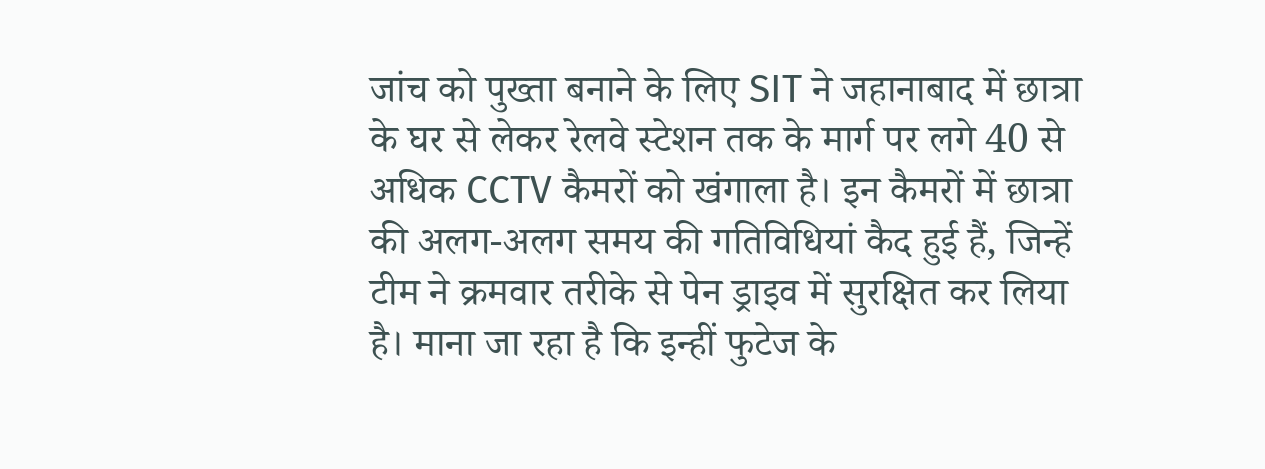जांच को पुख्ता बनाने के लिए SIT ने जहानाबाद में छात्रा के घर से लेकर रेलवे स्टेशन तक के मार्ग पर लगे 40 से अधिक CCTV कैमरों को खंगाला है। इन कैमरों में छात्रा की अलग-अलग समय की गतिविधियां कैद हुई हैं, जिन्हें टीम ने क्रमवार तरीके से पेन ड्राइव में सुरक्षित कर लिया है। माना जा रहा है कि इन्हीं फुटेज के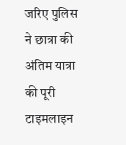जरिए पुलिस ने छात्रा की अंतिम यात्रा की पूरी टाइमलाइन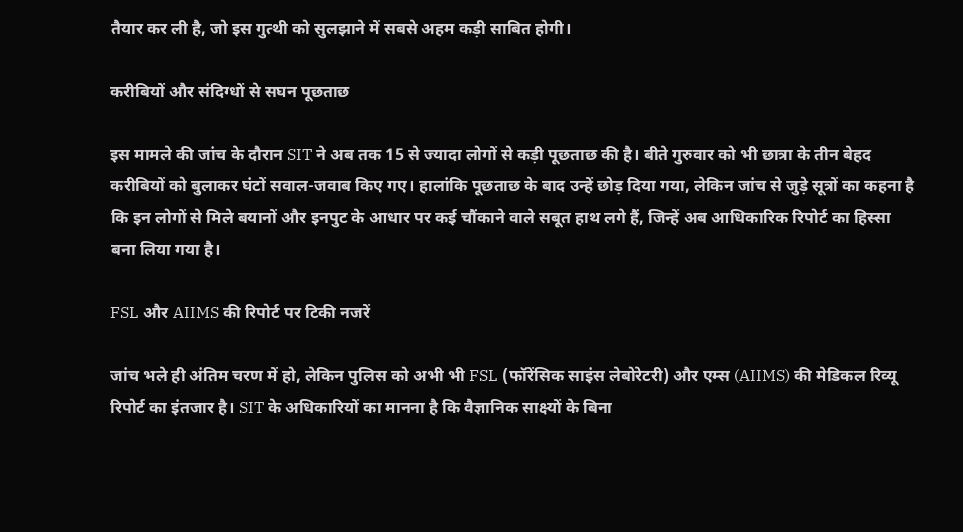तैयार कर ली है, जो इस गुत्थी को सुलझाने में सबसे अहम कड़ी साबित होगी।

करीबियों और संदिग्धों से सघन पूछताछ

इस मामले की जांच के दौरान SIT ने अब तक 15 से ज्यादा लोगों से कड़ी पूछताछ की है। बीते गुरुवार को भी छात्रा के तीन बेहद करीबियों को बुलाकर घंटों सवाल-जवाब किए गए। हालांकि पूछताछ के बाद उन्हें छोड़ दिया गया, लेकिन जांच से जुड़े सूत्रों का कहना है कि इन लोगों से मिले बयानों और इनपुट के आधार पर कई चौंकाने वाले सबूत हाथ लगे हैं, जिन्हें अब आधिकारिक रिपोर्ट का हिस्सा बना लिया गया है।

FSL और AIIMS की रिपोर्ट पर टिकी नजरें

जांच भले ही अंतिम चरण में हो, लेकिन पुलिस को अभी भी FSL (फॉरेंसिक साइंस लेबोरेटरी) और एम्स (AIIMS) की मेडिकल रिव्यू रिपोर्ट का इंतजार है। SIT के अधिकारियों का मानना है कि वैज्ञानिक साक्ष्यों के बिना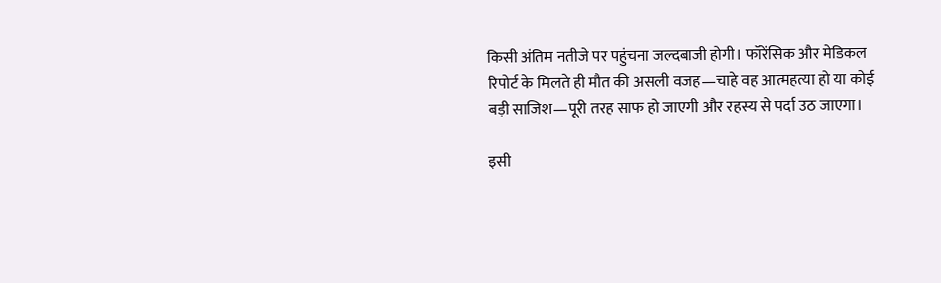किसी अंतिम नतीजे पर पहुंचना जल्दबाजी होगी। फॉरेंसिक और मेडिकल रिपोर्ट के मिलते ही मौत की असली वजह—चाहे वह आत्महत्या हो या कोई बड़ी साजिश—पूरी तरह साफ हो जाएगी और रहस्य से पर्दा उठ जाएगा।

इसी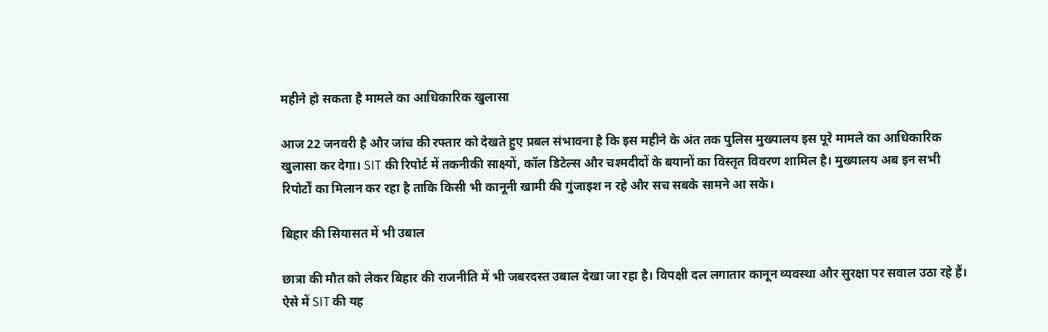महीने हो सकता है मामले का आधिकारिक खुलासा

आज 22 जनवरी है और जांच की रफ्तार को देखते हुए प्रबल संभावना है कि इस महीने के अंत तक पुलिस मुख्यालय इस पूरे मामले का आधिकारिक खुलासा कर देगा। SIT की रिपोर्ट में तकनीकी साक्ष्यों, कॉल डिटेल्स और चश्मदीदों के बयानों का विस्तृत विवरण शामिल है। मुख्यालय अब इन सभी रिपोर्टों का मिलान कर रहा है ताकि किसी भी कानूनी खामी की गुंजाइश न रहे और सच सबके सामने आ सके।

बिहार की सियासत में भी उबाल

छात्रा की मौत को लेकर बिहार की राजनीति में भी जबरदस्त उबाल देखा जा रहा है। विपक्षी दल लगातार कानून व्यवस्था और सुरक्षा पर सवाल उठा रहे हैं। ऐसे में SIT की यह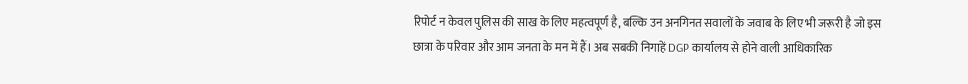रिपोर्ट न केवल पुलिस की साख के लिए महत्वपूर्ण है, बल्कि उन अनगिनत सवालों के जवाब के लिए भी जरूरी है जो इस छात्रा के परिवार और आम जनता के मन में हैं। अब सबकी निगाहें DGP कार्यालय से होने वाली आधिकारिक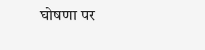घोषणा पर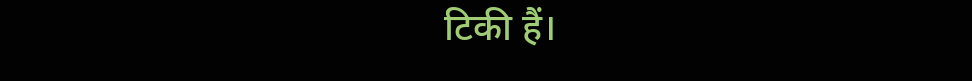टिकी हैं।